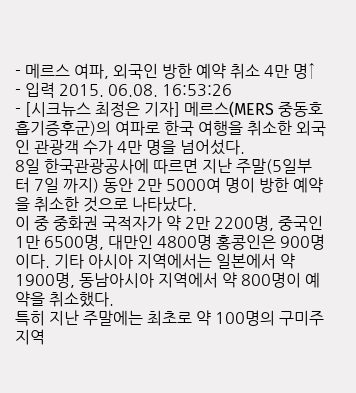- 메르스 여파, 외국인 방한 예약 취소 4만 명↑
- 입력 2015. 06.08. 16:53:26
- [시크뉴스 최정은 기자] 메르스(MERS 중동호흡기증후군)의 여파로 한국 여행을 취소한 외국인 관광객 수가 4만 명을 넘어섰다.
8일 한국관광공사에 따르면 지난 주말(5일부터 7일 까지) 동안 2만 5000여 명이 방한 예약을 취소한 것으로 나타났다.
이 중 중화권 국적자가 약 2만 2200명, 중국인 1만 6500명, 대만인 4800명 홍콩인은 900명이다. 기타 아시아 지역에서는 일본에서 약 1900명, 동남아시아 지역에서 약 800명이 예약을 취소했다.
특히 지난 주말에는 최초로 약 100명의 구미주 지역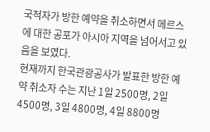국적자가 방한 예약을 취소하면서 메르스에 대한 공포가 아시아 지역을 넘어서고 있음을 보였다.
현재까지 한국관광공사가 발표한 방한 예약 취소자 수는 지난 1일 2500명, 2일 4500명, 3일 4800명, 4일 8800명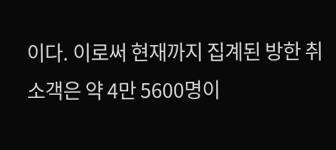이다. 이로써 현재까지 집계된 방한 취소객은 약 4만 5600명이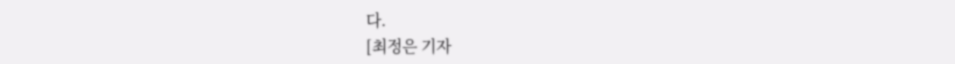다.
[최정은 기자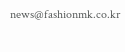news@fashionmk.co.kr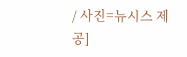/ 사진=뉴시스 제공]